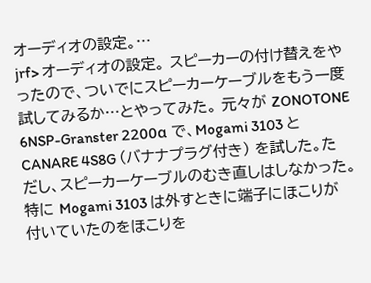オーディオの設定。…
jrf> オーディオの設定。 スピーカーの付け替えをやったので、ついでにスピーカーケーブルをもう一度試してみるか…とやってみた。 元々が ZONOTONE 6NSP-Granster 2200α で、Mogami 3103 と CANARE 4S8G (バナナプラグ付き) を試した。ただし、スピーカーケーブルのむき直しはしなかった。特に Mogami 3103 は外すときに端子にほこりが付いていたのをほこりを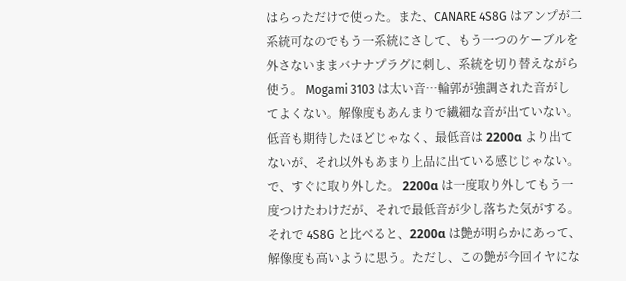はらっただけで使った。また、CANARE 4S8G はアンプが二系統可なのでもう一系統にさして、もう一つのケーブルを外さないままバナナプラグに刺し、系統を切り替えながら使う。 Mogami 3103 は太い音…輪郭が強調された音がしてよくない。解像度もあんまりで繊細な音が出ていない。低音も期待したほどじゃなく、最低音は 2200α より出てないが、それ以外もあまり上品に出ている感じじゃない。で、すぐに取り外した。 2200α は一度取り外してもう一度つけたわけだが、それで最低音が少し落ちた気がする。それで 4S8G と比べると、2200α は艶が明らかにあって、解像度も高いように思う。ただし、この艶が今回イヤにな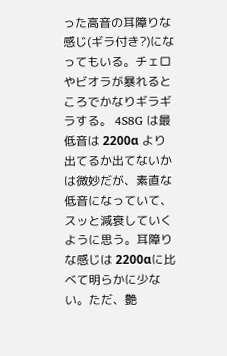った高音の耳障りな感じ(ギラ付き?)になってもいる。チェロやビオラが暴れるところでかなりギラギラする。 4S8G は最低音は 2200α より出てるか出てないかは微妙だが、素直な低音になっていて、スッと減衰していくように思う。耳障りな感じは 2200αに比べて明らかに少ない。ただ、艶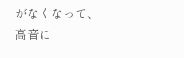がなくなって、高音に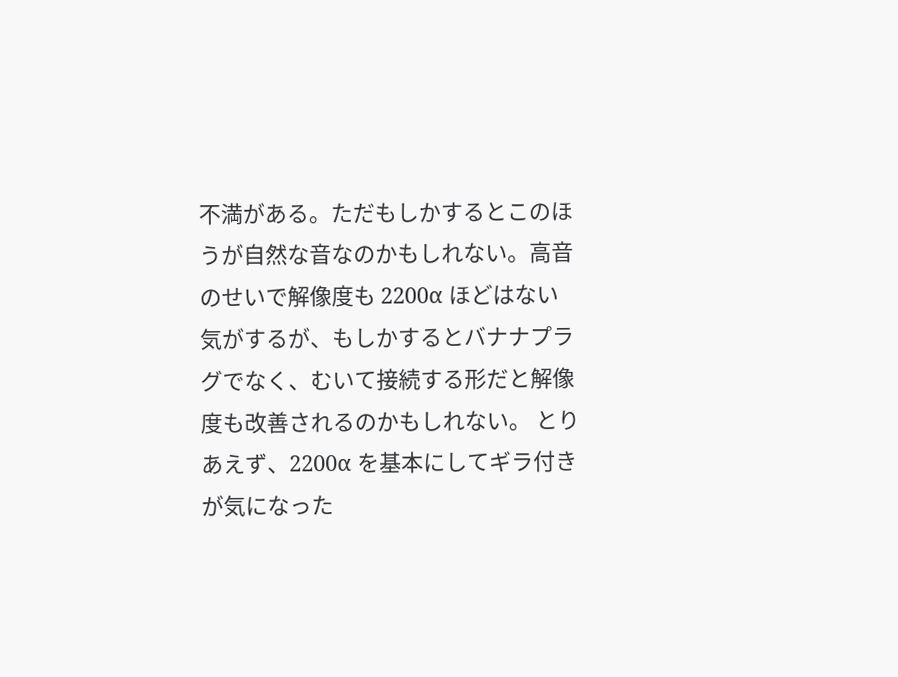不満がある。ただもしかするとこのほうが自然な音なのかもしれない。高音のせいで解像度も 2200α ほどはない気がするが、もしかするとバナナプラグでなく、むいて接続する形だと解像度も改善されるのかもしれない。 とりあえず、2200α を基本にしてギラ付きが気になった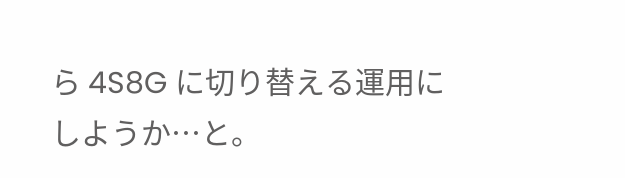ら 4S8G に切り替える運用にしようか…と。